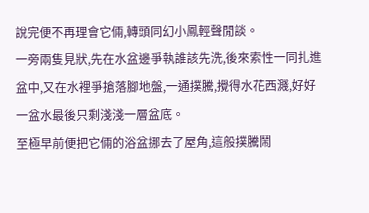說完便不再理會它倆,轉頭同幻小鳳輕聲閒談。
一旁兩隻見狀,先在水盆邊爭執誰該先洗,後來索性一同扎進盆中,又在水裡爭搶落腳地盤,一通撲騰,攪得水花西濺,好好一盆水最後只剩淺淺一層盆底。
至極早前便把它倆的浴盆挪去了屋角,這般撲騰鬧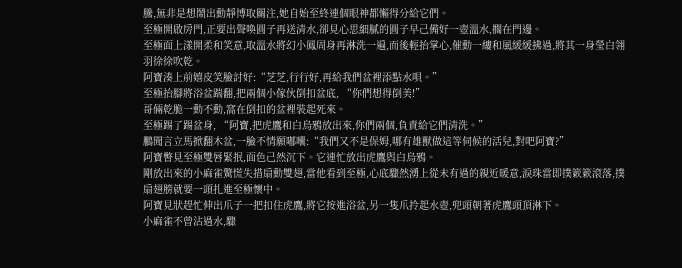騰,無非是想鬧出動靜博取關注,她自始至終連個眼神都懶得分給它們。
至極開啟房門,正要出聲喚圓子再送清水,卻見心思細膩的圓子早己備好一壺溫水,擱在門邊。
至極面上漾開柔和笑意,取溫水將幻小鳳周身再淋洗一遍,而後輕抬掌心,催動一縷和風緩緩拂過,將其一身瑩白翎羽徐徐吹乾。
阿寶湊上前嬉皮笑臉討好:“芝芝,行行好,再給我們盆裡添點水唄。”
至極抬腳將浴盆踹翻,把兩個小傢伙倒扣盆底, “你們想得倒美!”
哥倆乾脆一動不動,窩在倒扣的盆裡裝起死來。
至極踢了踢盆身, “阿寶,把虎鷹和白烏鴉放出來,你們兩個,負責給它們清洗。”
鵬聞言立馬掀翻木盆,一臉不情願嘟囔:“我們又不是保姆,哪有雄獸做這等伺候的活兒,對吧阿寶?”
阿寶瞥見至極雙唇緊抿,面色己然沉下。它連忙放出虎鷹與白烏鴉。
剛放出來的小麻雀驚慌失措扇動雙翅,當他看到至極,心底驟然湧上從未有過的親近暖意,淚珠當即撲簌簌滾落,撲扇翅膀就要一頭扎進至極懷中。
阿寶見狀趕忙伸出爪子一把扣住虎鷹,將它按進浴盆,另一隻爪拎起水壺,兜頭朝著虎鷹頭頂淋下。
小麻雀不曾沾過水,驟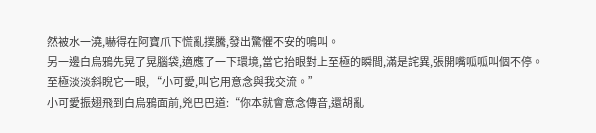然被水一澆,嚇得在阿寶爪下慌亂撲騰,發出驚懼不安的鳴叫。
另一邊白烏鴉先晃了晃腦袋,適應了一下環境,當它抬眼對上至極的瞬間,滿是詫異,張開嘴呱呱叫個不停。
至極淡淡斜睨它一眼, “小可愛,叫它用意念與我交流。”
小可愛振翅飛到白烏鴉面前,兇巴巴道:“你本就會意念傳音,還胡亂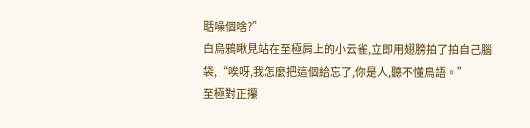聒噪個啥?”
白烏鴉瞅見站在至極肩上的小云雀,立即用翅膀拍了拍自己腦袋,“唉呀,我怎麼把這個給忘了,你是人,聽不懂鳥語。”
至極對正攥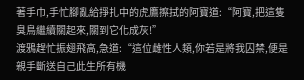著手巾,手忙腳亂給掙扎中的虎鷹擦拭的阿寶道:“阿寶,把這隻臭鳥繼續關起來,關到它化成灰!”
渡鴉趕忙振翅飛高,急道:“這位雌性人類,你若是將我囚禁,便是親手斷送自己此生所有機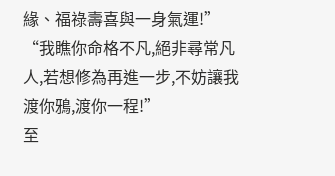緣、福祿壽喜與一身氣運!”
“我瞧你命格不凡,絕非尋常凡人,若想修為再進一步,不妨讓我渡你鴉,渡你一程!”
至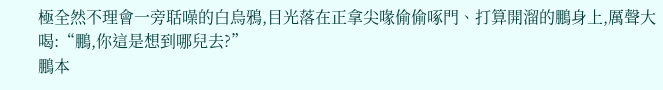極全然不理會一旁聒噪的白烏鴉,目光落在正拿尖喙偷偷啄門、打算開溜的鵬身上,厲聲大喝:“鵬,你這是想到哪兒去?”
鵬本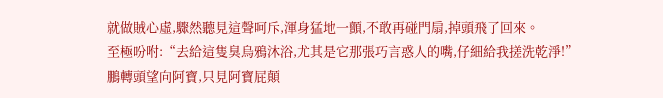就做賊心虛,驟然聽見這聲呵斥,渾身猛地一顫,不敢再碰門扇,掉頭飛了回來。
至極吩咐:“去給這隻臭烏鴉沐浴,尤其是它那張巧言惑人的嘴,仔細給我搓洗乾淨!”
鵬轉頭望向阿寶,只見阿寶屁顛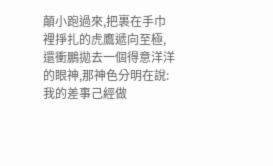顛小跑過來,把裹在手巾裡掙扎的虎鷹遞向至極,還衝鵬拋去一個得意洋洋的眼神,那神色分明在說:我的差事己經做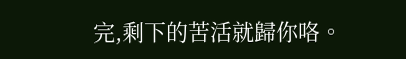完,剩下的苦活就歸你咯。